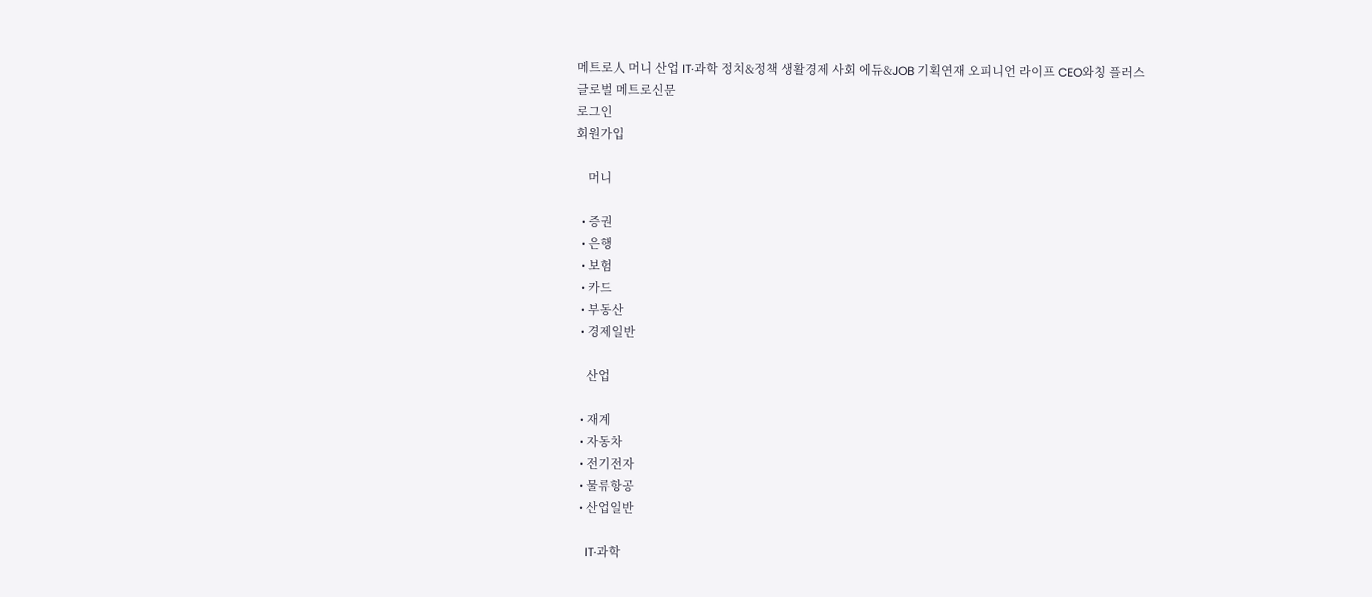메트로人 머니 산업 IT·과학 정치&정책 생활경제 사회 에듀&JOB 기획연재 오피니언 라이프 CEO와칭 플러스
글로벌 메트로신문
로그인
회원가입

    머니

  • 증권
  • 은행
  • 보험
  • 카드
  • 부동산
  • 경제일반

    산업

  • 재계
  • 자동차
  • 전기전자
  • 물류항공
  • 산업일반

    IT·과학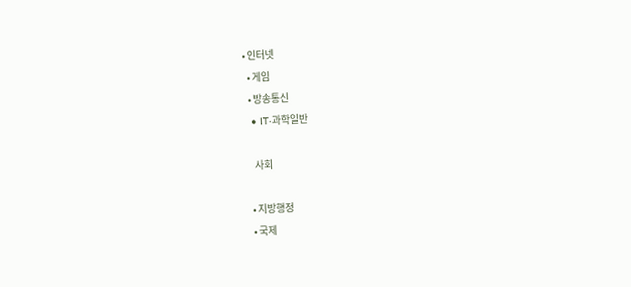• 인터넷
  • 게임
  • 방송통신
  • IT·과학일반

    사회

  • 지방행정
  • 국제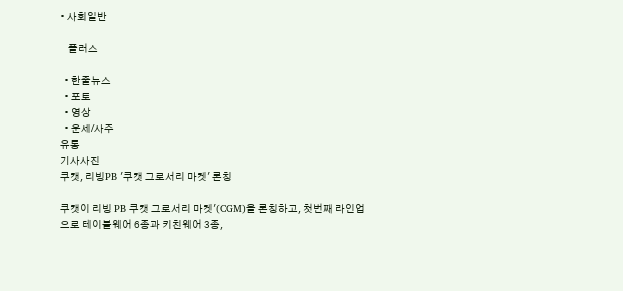• 사회일반

    플러스

  • 한줄뉴스
  • 포토
  • 영상
  • 운세/사주
유통
기사사진
쿠캣, 리빙PB '쿠캣 그로서리 마켓' 론칭

쿠캣이 리빙 PB 쿠캣 그로서리 마켓'(CGM)을 론칭하고, 첫번째 라인업으로 테이블웨어 6종과 키친웨어 3종,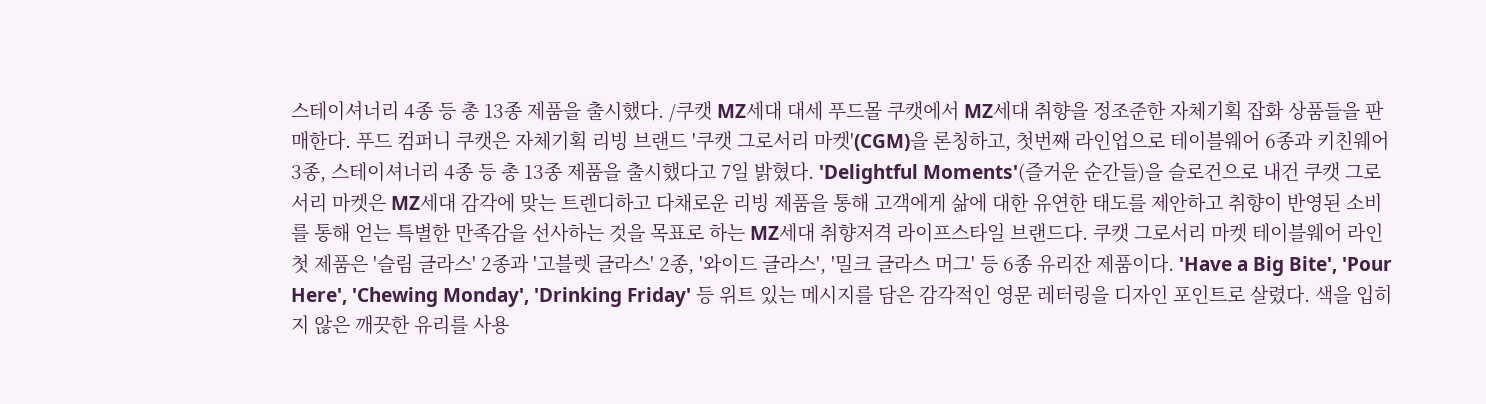스테이셔너리 4종 등 총 13종 제품을 출시했다. /쿠캣 MZ세대 대세 푸드몰 쿠캣에서 MZ세대 취향을 정조준한 자체기획 잡화 상품들을 판매한다. 푸드 컴퍼니 쿠캣은 자체기획 리빙 브랜드 '쿠캣 그로서리 마켓'(CGM)을 론칭하고, 첫번째 라인업으로 테이블웨어 6종과 키친웨어 3종, 스테이셔너리 4종 등 총 13종 제품을 출시했다고 7일 밝혔다. 'Delightful Moments'(즐거운 순간들)을 슬로건으로 내건 쿠캣 그로서리 마켓은 MZ세대 감각에 맞는 트렌디하고 다채로운 리빙 제품을 통해 고객에게 삶에 대한 유연한 태도를 제안하고 취향이 반영된 소비를 통해 얻는 특별한 만족감을 선사하는 것을 목표로 하는 MZ세대 취향저격 라이프스타일 브랜드다. 쿠캣 그로서리 마켓 테이블웨어 라인 첫 제품은 '슬림 글라스' 2종과 '고블렛 글라스' 2종, '와이드 글라스', '밀크 글라스 머그' 등 6종 유리잔 제품이다. 'Have a Big Bite', 'Pour Here', 'Chewing Monday', 'Drinking Friday' 등 위트 있는 메시지를 담은 감각적인 영문 레터링을 디자인 포인트로 살렸다. 색을 입히지 않은 깨끗한 유리를 사용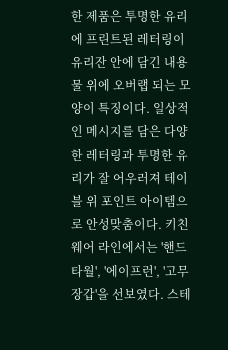한 제품은 투명한 유리에 프린트된 레터링이 유리잔 안에 담긴 내용물 위에 오버랩 되는 모양이 특징이다. 일상적인 메시지를 담은 다양한 레터링과 투명한 유리가 잘 어우러져 테이블 위 포인트 아이템으로 안성맞춤이다. 키친웨어 라인에서는 '핸드타월', '에이프런', '고무장갑'을 선보였다. 스테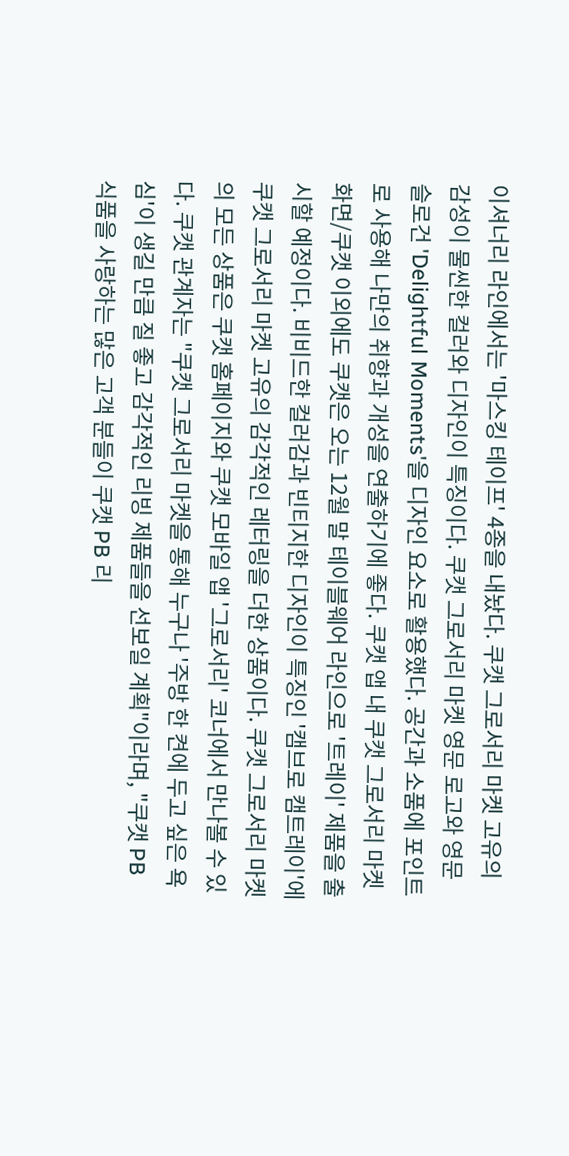이셔너리 라인에서는 '마스킹 테이프' 4종을 내놨다. 쿠캣 그로서리 마켓 고유의 감성이 물씬한 컬러와 디자인이 특징이다. 쿠캣 그로서리 마켓 영문 로고와 영문 슬로건 'Delightful Moments'을 디자인 요소로 활용했다. 공간과 소품에 포인트로 사용해 나만의 취향과 개성을 연출하기에 좋다. 쿠캣 앱 내 쿠캣 그로서리 마켓 화면/쿠캣 이외에도 쿠캣은 오는 12월 말 테이블웨어 라인으로 '트레이' 제품을 출시할 예정이다. 비비드한 컬러감과 빈티지한 디자인이 특징인 '캠브로 캠트레이'에 쿠캣 그로서리 마켓 고유의 감각적인 레터링을 더한 상품이다. 쿠캣 그로서리 마켓의 모든 상품은 쿠캣 홈페이지와 쿠캣 모바일 앱 '그로서리' 코너에서 만나볼 수 있다. 쿠캣 관계자는 "쿠캣 그로서리 마켓을 통해 누구나 '주방 한 켠에 두고 싶은 욕심'이 생길 만큼 질 좋고 감각적인 리빙 제품들을 선보일 계획"이라며, "쿠캣 PB 식품을 사랑하는 많은 고객 분들이 쿠캣 PB 리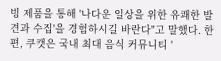빙 제품을 통해 '나다운 일상을 위한 유쾌한 발견과 수집'을 경험하시길 바란다"고 말했다. 한편, 쿠캣은 국내 최대 음식 커뮤니티 '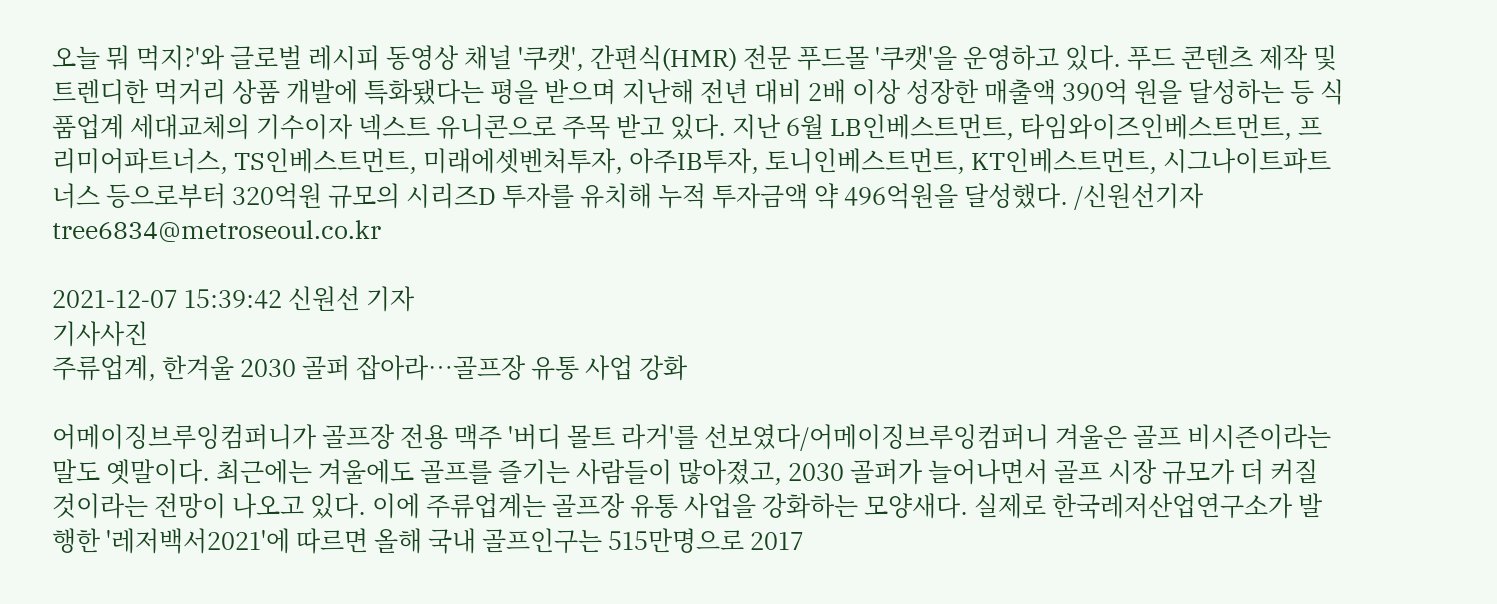오늘 뭐 먹지?'와 글로벌 레시피 동영상 채널 '쿠캣', 간편식(HMR) 전문 푸드몰 '쿠캣'을 운영하고 있다. 푸드 콘텐츠 제작 및 트렌디한 먹거리 상품 개발에 특화됐다는 평을 받으며 지난해 전년 대비 2배 이상 성장한 매출액 390억 원을 달성하는 등 식품업계 세대교체의 기수이자 넥스트 유니콘으로 주목 받고 있다. 지난 6월 LB인베스트먼트, 타임와이즈인베스트먼트, 프리미어파트너스, TS인베스트먼트, 미래에셋벤처투자, 아주IB투자, 토니인베스트먼트, KT인베스트먼트, 시그나이트파트너스 등으로부터 320억원 규모의 시리즈D 투자를 유치해 누적 투자금액 약 496억원을 달성했다. /신원선기자 tree6834@metroseoul.co.kr

2021-12-07 15:39:42 신원선 기자
기사사진
주류업계, 한겨울 2030 골퍼 잡아라…골프장 유통 사업 강화

어메이징브루잉컴퍼니가 골프장 전용 맥주 '버디 몰트 라거'를 선보였다/어메이징브루잉컴퍼니 겨울은 골프 비시즌이라는 말도 옛말이다. 최근에는 겨울에도 골프를 즐기는 사람들이 많아졌고, 2030 골퍼가 늘어나면서 골프 시장 규모가 더 커질 것이라는 전망이 나오고 있다. 이에 주류업계는 골프장 유통 사업을 강화하는 모양새다. 실제로 한국레저산업연구소가 발행한 '레저백서2021'에 따르면 올해 국내 골프인구는 515만명으로 2017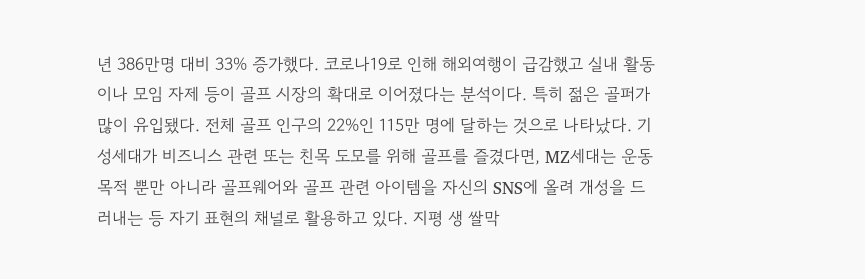년 386만명 대비 33% 증가했다. 코로나19로 인해 해외여행이 급감했고 실내 활동이나 모임 자제 등이 골프 시장의 확대로 이어졌다는 분석이다. 특히 젊은 골퍼가 많이 유입됐다. 전체 골프 인구의 22%인 115만 명에 달하는 것으로 나타났다. 기성세대가 비즈니스 관련 또는 친목 도모를 위해 골프를 즐겼다면, MZ세대는 운동 목적 뿐만 아니라 골프웨어와 골프 관련 아이템을 자신의 SNS에 올려 개성을 드러내는 등 자기 표현의 채널로 활용하고 있다. 지평 생 쌀막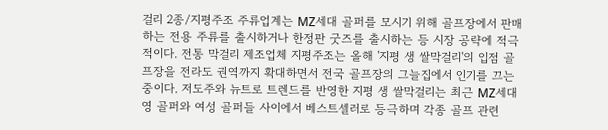걸리 2종/지평주조 주류업계는 MZ세대 골퍼를 모시기 위해 골프장에서 판매하는 전용 주류를 출시하거나 한정판 굿즈를 출시하는 등 시장 공략에 적극적이다. 전통 막걸리 제조업체 지평주조는 올해 '지평 생 쌀막걸리'의 입점 골프장을 전라도 권역까지 확대하면서 전국 골프장의 그늘집에서 인기를 끄는 중이다. 저도주와 뉴트로 트렌드를 반영한 지평 생 쌀막걸리는 최근 MZ세대 영 골퍼와 여성 골퍼들 사이에서 베스트셀러로 등극하며 각종 골프 관련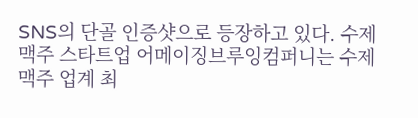SNS의 단골 인증샷으로 등장하고 있다. 수제맥주 스타트업 어메이징브루잉컴퍼니는 수제맥주 업계 최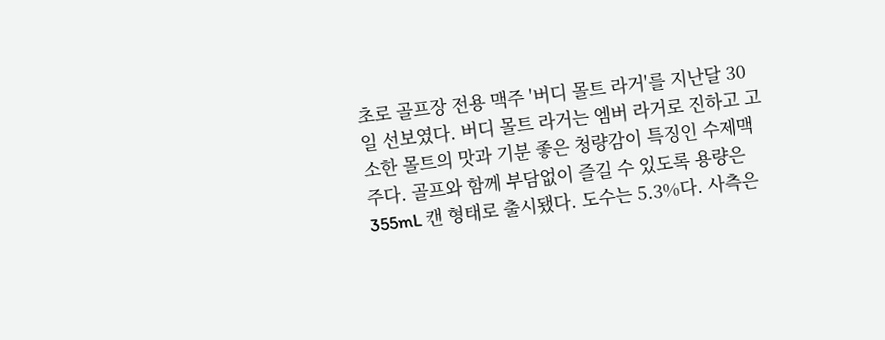초로 골프장 전용 맥주 '버디 몰트 라거'를 지난달 30일 선보였다. 버디 몰트 라거는 엠버 라거로 진하고 고소한 몰트의 맛과 기분 좋은 청량감이 특징인 수제맥주다. 골프와 함께 부담없이 즐길 수 있도록 용량은 355mL 캔 형태로 출시됐다. 도수는 5.3%다. 사측은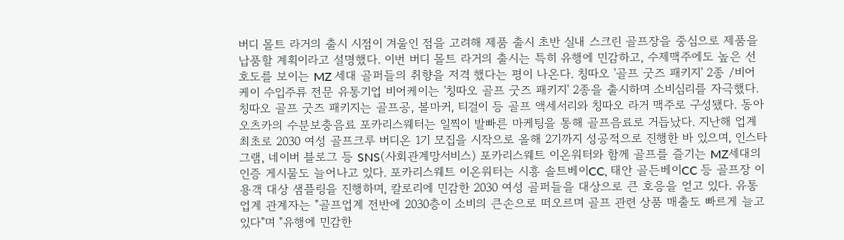버디 몰트 라거의 출시 시점이 겨울인 점을 고려해 제품 출시 초반 실내 스크린 골프장을 중심으로 제품을 납품할 계획이라고 설명했다. 이번 버디 몰트 라거의 출시는 특히 유행에 민감하고, 수제맥주에도 높은 선호도를 보이는 MZ 세대 골퍼들의 취향을 저격 했다는 평이 나온다. 칭따오 '골프 굿즈 패키지' 2종 /비어케이 수입주류 전문 유통기업 비어케이는 '칭따오 골프 굿즈 패키지' 2종을 출시하며 소비심리를 자극했다. 칭따오 골프 굿즈 패키지는 골프공, 볼마커, 티걸이 등 골프 액세서리와 칭따오 라거 맥주로 구성됐다. 동아오츠카의 수분보충음료 포카리스웨터는 일찍이 발빠른 마케팅을 통해 골프음료로 거듭났다. 지난해 업계 최초로 2030 여성 골프크루 버디온 1기 모집을 시작으로 올해 2기까지 성공적으로 진행한 바 있으며, 인스타그램, 네이버 블로그 등 SNS(사회관계망서비스) 포카리스웨트 이온워터와 함께 골프를 즐기는 MZ세대의 인증 게시물도 늘어나고 있다. 포카리스웨트 이온워터는 시흥 솔트베이CC, 태안 골든베이CC 등 골프장 이용객 대상 샘플링을 진행하며, 칼로리에 민감한 2030 여성 골퍼들을 대상으로 큰 호응을 얻고 있다. 유통업계 관계자는 "골프업계 전반에 2030층이 소비의 큰손으로 떠오르며 골프 관련 상품 매출도 빠르게 늘고 있다"며 "유행에 민감한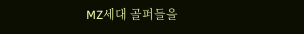MZ세대 골퍼들을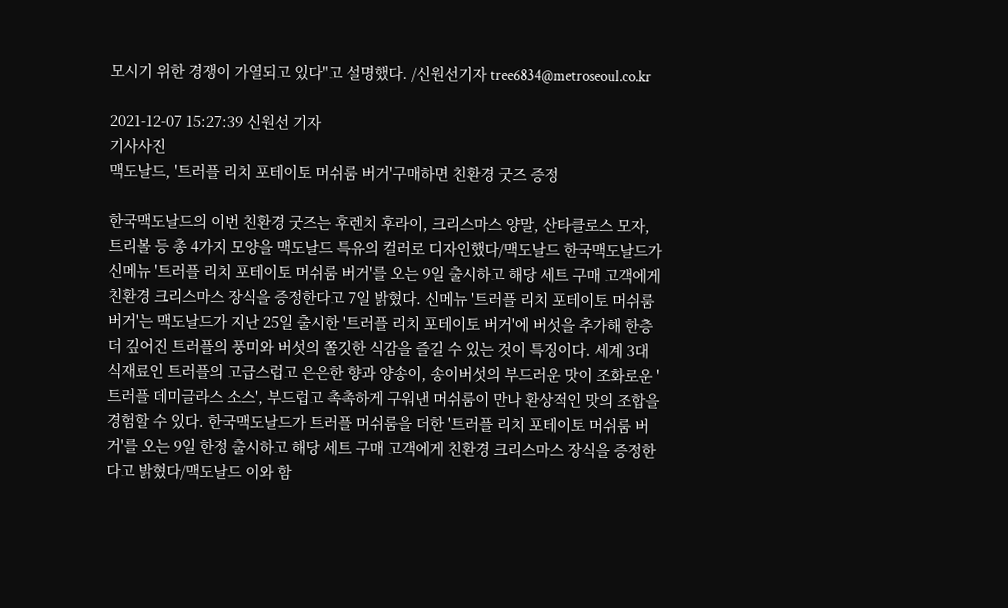모시기 위한 경쟁이 가열되고 있다"고 설명했다. /신원선기자 tree6834@metroseoul.co.kr

2021-12-07 15:27:39 신원선 기자
기사사진
맥도날드, '트러플 리치 포테이토 머쉬룸 버거'구매하면 친환경 굿즈 증정

한국맥도날드의 이번 친환경 굿즈는 후렌치 후라이, 크리스마스 양말, 산타클로스 모자, 트리볼 등 총 4가지 모양을 맥도날드 특유의 컬러로 디자인했다/맥도날드 한국맥도날드가 신메뉴 '트러플 리치 포테이토 머쉬룸 버거'를 오는 9일 출시하고 해당 세트 구매 고객에게 친환경 크리스마스 장식을 증정한다고 7일 밝혔다. 신메뉴 '트러플 리치 포테이토 머쉬룸 버거'는 맥도날드가 지난 25일 출시한 '트러플 리치 포테이토 버거'에 버섯을 추가해 한층 더 깊어진 트러플의 풍미와 버섯의 쫄깃한 식감을 즐길 수 있는 것이 특징이다. 세계 3대 식재료인 트러플의 고급스럽고 은은한 향과 양송이, 송이버섯의 부드러운 맛이 조화로운 '트러플 데미글라스 소스', 부드럽고 촉촉하게 구워낸 머쉬룸이 만나 환상적인 맛의 조합을 경험할 수 있다. 한국맥도날드가 트러플 머쉬룸을 더한 '트러플 리치 포테이토 머쉬룸 버거'를 오는 9일 한정 출시하고 해당 세트 구매 고객에게 친환경 크리스마스 장식을 증정한다고 밝혔다/맥도날드 이와 함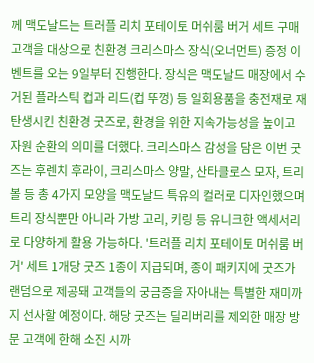께 맥도날드는 트러플 리치 포테이토 머쉬룸 버거 세트 구매 고객을 대상으로 친환경 크리스마스 장식(오너먼트) 증정 이벤트를 오는 9일부터 진행한다. 장식은 맥도날드 매장에서 수거된 플라스틱 컵과 리드(컵 뚜껑) 등 일회용품을 충전재로 재탄생시킨 친환경 굿즈로, 환경을 위한 지속가능성을 높이고 자원 순환의 의미를 더했다. 크리스마스 감성을 담은 이번 굿즈는 후렌치 후라이, 크리스마스 양말, 산타클로스 모자, 트리볼 등 총 4가지 모양을 맥도날드 특유의 컬러로 디자인했으며 트리 장식뿐만 아니라 가방 고리, 키링 등 유니크한 액세서리로 다양하게 활용 가능하다. '트러플 리치 포테이토 머쉬룸 버거' 세트 1개당 굿즈 1종이 지급되며, 종이 패키지에 굿즈가 랜덤으로 제공돼 고객들의 궁금증을 자아내는 특별한 재미까지 선사할 예정이다. 해당 굿즈는 딜리버리를 제외한 매장 방문 고객에 한해 소진 시까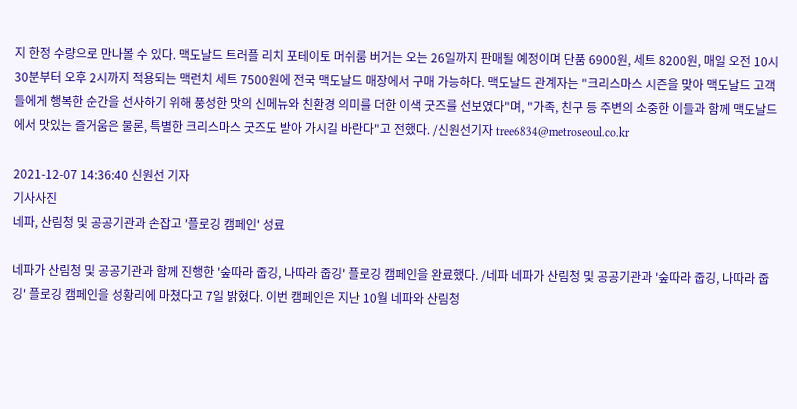지 한정 수량으로 만나볼 수 있다. 맥도날드 트러플 리치 포테이토 머쉬룸 버거는 오는 26일까지 판매될 예정이며 단품 6900원, 세트 8200원, 매일 오전 10시 30분부터 오후 2시까지 적용되는 맥런치 세트 7500원에 전국 맥도날드 매장에서 구매 가능하다. 맥도날드 관계자는 "크리스마스 시즌을 맞아 맥도날드 고객들에게 행복한 순간을 선사하기 위해 풍성한 맛의 신메뉴와 친환경 의미를 더한 이색 굿즈를 선보였다"며, "가족, 친구 등 주변의 소중한 이들과 함께 맥도날드에서 맛있는 즐거움은 물론, 특별한 크리스마스 굿즈도 받아 가시길 바란다"고 전했다. /신원선기자 tree6834@metroseoul.co.kr

2021-12-07 14:36:40 신원선 기자
기사사진
네파, 산림청 및 공공기관과 손잡고 '플로깅 캠페인' 성료

네파가 산림청 및 공공기관과 함께 진행한 '숲따라 줍깅, 나따라 줍깅' 플로깅 캠페인을 완료했다. /네파 네파가 산림청 및 공공기관과 '숲따라 줍깅, 나따라 줍깅' 플로깅 캠페인을 성황리에 마쳤다고 7일 밝혔다. 이번 캠페인은 지난 10월 네파와 산림청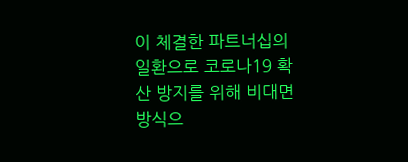이 체결한 파트너십의 일환으로 코로나19 확산 방지를 위해 비대면 방식으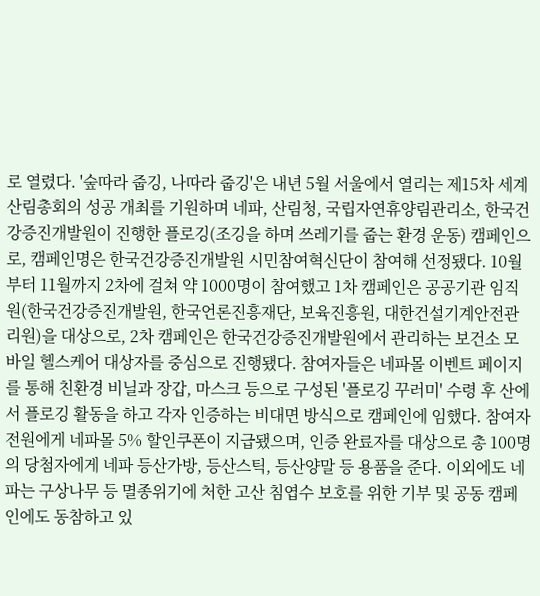로 열렸다. '숲따라 줍깅, 나따라 줍깅'은 내년 5월 서울에서 열리는 제15차 세계산림총회의 성공 개최를 기원하며 네파, 산림청, 국립자연휴양림관리소, 한국건강증진개발원이 진행한 플로깅(조깅을 하며 쓰레기를 줍는 환경 운동) 캠페인으로, 캠페인명은 한국건강증진개발원 시민참여혁신단이 참여해 선정됐다. 10월부터 11월까지 2차에 걸쳐 약 1000명이 참여했고 1차 캠페인은 공공기관 임직원(한국건강증진개발원, 한국언론진흥재단, 보육진흥원, 대한건설기계안전관리원)을 대상으로, 2차 캠페인은 한국건강증진개발원에서 관리하는 보건소 모바일 헬스케어 대상자를 중심으로 진행됐다. 참여자들은 네파몰 이벤트 페이지를 통해 친환경 비닐과 장갑, 마스크 등으로 구성된 '플로깅 꾸러미' 수령 후 산에서 플로깅 활동을 하고 각자 인증하는 비대면 방식으로 캠페인에 임했다. 참여자 전원에게 네파몰 5% 할인쿠폰이 지급됐으며, 인증 완료자를 대상으로 총 100명의 당첨자에게 네파 등산가방, 등산스틱, 등산양말 등 용품을 준다. 이외에도 네파는 구상나무 등 멸종위기에 처한 고산 침엽수 보호를 위한 기부 및 공동 캠페인에도 동참하고 있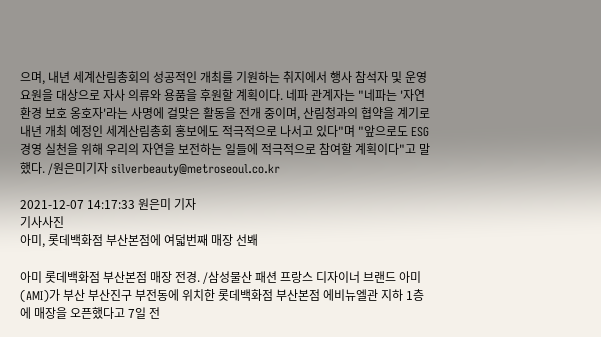으며, 내년 세계산림총회의 성공적인 개최를 기원하는 취지에서 행사 참석자 및 운영요원을 대상으로 자사 의류와 용품을 후원할 계획이다. 네파 관계자는 "네파는 '자연환경 보호 옹호자'라는 사명에 걸맞은 활동을 전개 중이며, 산림청과의 협약을 계기로 내년 개최 예정인 세계산림총회 홍보에도 적극적으로 나서고 있다"며 "앞으로도 ESG경영 실천을 위해 우리의 자연을 보전하는 일들에 적극적으로 참여할 계획이다"고 말했다. /원은미기자 silverbeauty@metroseoul.co.kr

2021-12-07 14:17:33 원은미 기자
기사사진
아미, 롯데백화점 부산본점에 여덟번째 매장 선봬

아미 롯데백화점 부산본점 매장 전경. /삼성물산 패션 프랑스 디자이너 브랜드 아미(AMI)가 부산 부산진구 부전동에 위치한 롯데백화점 부산본점 에비뉴엘관 지하 1층에 매장을 오픈했다고 7일 전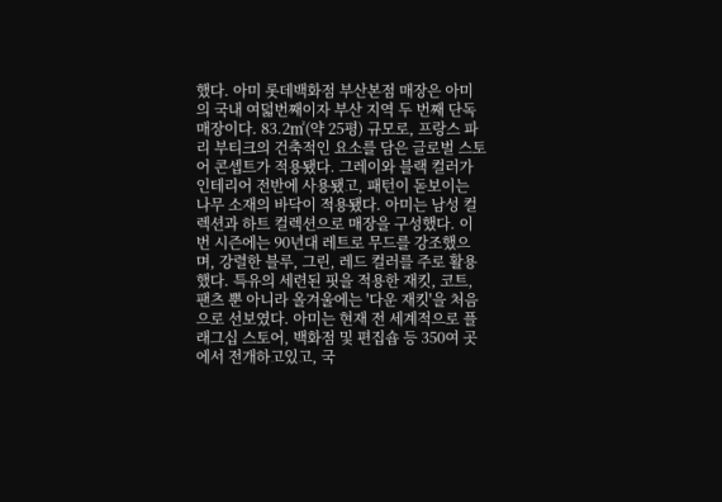했다. 아미 롯데백화점 부산본점 매장은 아미의 국내 여덟번째이자 부산 지역 두 번째 단독 매장이다. 83.2㎡(약 25평) 규모로, 프랑스 파리 부티크의 건축적인 요소를 담은 글로벌 스토어 콘셉트가 적용됐다. 그레이와 블랙 컬러가 인테리어 전반에 사용됐고, 패턴이 돋보이는 나무 소재의 바닥이 적용됐다. 아미는 남성 컬렉션과 하트 컬렉션으로 매장을 구성했다. 이번 시즌에는 90년대 레트로 무드를 강조했으며, 강렬한 블루, 그린, 레드 컬러를 주로 활용했다. 특유의 세련된 핏을 적용한 재킷, 코트, 팬츠 뿐 아니라 올겨울에는 '다운 재킷'을 처음으로 선보였다. 아미는 현재 전 세계적으로 플래그십 스토어, 백화점 및 편집숍 등 350여 곳에서 전개하고있고, 국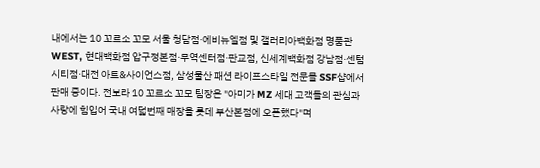내에서는 10 꼬르소 꼬모 서울 청담점·에비뉴엘점 및 갤러리아백화점 명품관 WEST, 현대백화점 압구정본점·무역센터점·판교점, 신세계백화점 강남점·센텀시티점·대전 아트&사이언스점, 삼성물산 패션 라이프스타일 전문몰 SSF샵에서 판매 중이다. 전보라 10 꼬르소 꼬모 팀장은 "아미가 MZ 세대 고객들의 관심과 사랑에 힘입어 국내 여덟번째 매장을 롯데 부산본점에 오픈했다"며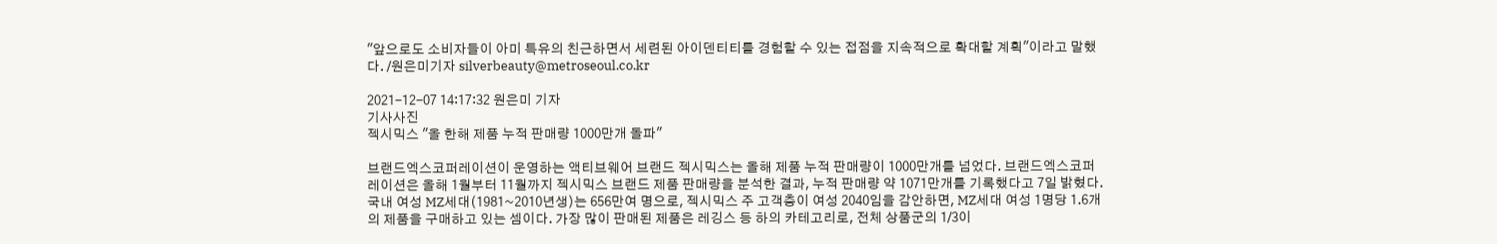"앞으로도 소비자들이 아미 특유의 친근하면서 세련된 아이덴티티를 경험할 수 있는 접점을 지속적으로 확대할 계획"이라고 말했다. /원은미기자 silverbeauty@metroseoul.co.kr

2021-12-07 14:17:32 원은미 기자
기사사진
젝시믹스 "올 한해 제품 누적 판매량 1000만개 돌파"

브랜드엑스코퍼레이션이 운영하는 액티브웨어 브랜드 젝시믹스는 올해 제품 누적 판매량이 1000만개를 넘었다. 브랜드엑스코퍼레이션은 올해 1월부터 11월까지 젝시믹스 브랜드 제품 판매량을 분석한 결과, 누적 판매량 약 1071만개를 기록했다고 7일 밝혔다. 국내 여성 MZ세대(1981~2010년생)는 656만여 명으로, 젝시믹스 주 고객층이 여성 2040임을 감안하면, MZ세대 여성 1명당 1.6개의 제품을 구매하고 있는 셈이다. 가장 많이 판매된 제품은 레깅스 등 하의 카테고리로, 전체 상품군의 1/3이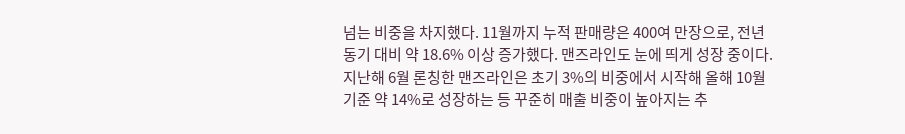넘는 비중을 차지했다. 11월까지 누적 판매량은 400여 만장으로, 전년 동기 대비 약 18.6% 이상 증가했다. 맨즈라인도 눈에 띄게 성장 중이다. 지난해 6월 론칭한 맨즈라인은 초기 3%의 비중에서 시작해 올해 10월 기준 약 14%로 성장하는 등 꾸준히 매출 비중이 높아지는 추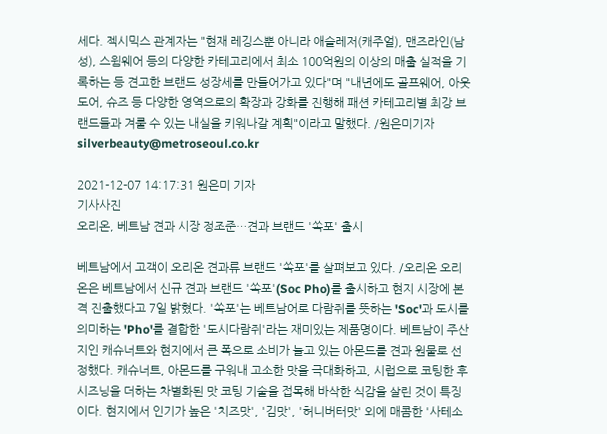세다. 젝시믹스 관계자는 "현재 레깅스뿐 아니라 애슬레저(캐주얼), 맨즈라인(남성), 스윔웨어 등의 다양한 카테고리에서 최소 100억원의 이상의 매출 실적을 기록하는 등 견고한 브랜드 성장세를 만들어가고 있다"며 "내년에도 골프웨어, 아웃도어, 슈즈 등 다양한 영역으로의 확장과 강화를 진행해 패션 카테고리별 최강 브랜드들과 겨룰 수 있는 내실을 키워나갈 계획"이라고 말했다. /원은미기자 silverbeauty@metroseoul.co.kr

2021-12-07 14:17:31 원은미 기자
기사사진
오리온, 베트남 견과 시장 정조준…견과 브랜드 '쏙포' 출시

베트남에서 고객이 오리온 견과류 브랜드 '쏙포'를 살펴보고 있다. /오리온 오리온은 베트남에서 신규 견과 브랜드 '쏙포'(Soc Pho)를 출시하고 현지 시장에 본격 진출했다고 7일 밝혔다. '쏙포'는 베트남어로 다람쥐를 뜻하는 'Soc'과 도시를 의미하는 'Pho'를 결합한 '도시다람쥐'라는 재미있는 제품명이다. 베트남이 주산지인 캐슈너트와 현지에서 큰 폭으로 소비가 늘고 있는 아몬드를 견과 원물로 선정했다. 캐슈너트, 아몬드를 구워내 고소한 맛을 극대화하고, 시럽으로 코팅한 후 시즈닝을 더하는 차별화된 맛 코팅 기술을 접목해 바삭한 식감을 살린 것이 특징이다. 현지에서 인기가 높은 '치즈맛', '김맛', '허니버터맛' 외에 매콤한 '사테소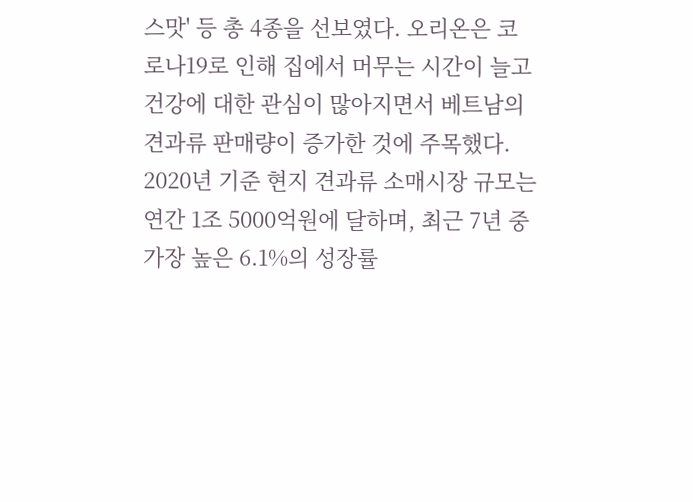스맛' 등 총 4종을 선보였다. 오리온은 코로나19로 인해 집에서 머무는 시간이 늘고 건강에 대한 관심이 많아지면서 베트남의 견과류 판매량이 증가한 것에 주목했다. 2020년 기준 현지 견과류 소매시장 규모는 연간 1조 5000억원에 달하며, 최근 7년 중 가장 높은 6.1%의 성장률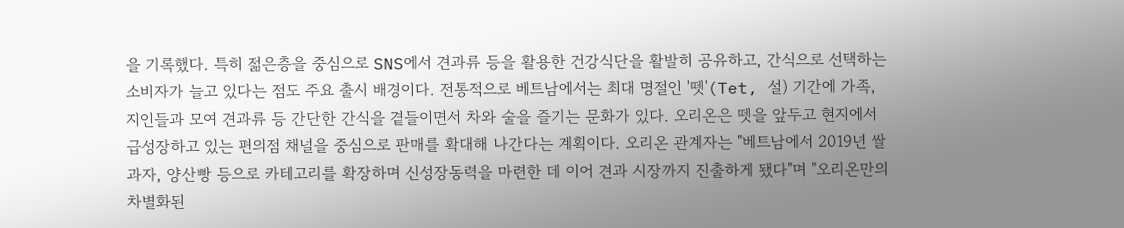을 기록했다. 특히 젊은층을 중심으로 SNS에서 견과류 등을 활용한 건강식단을 활발히 공유하고, 간식으로 선택하는 소비자가 늘고 있다는 점도 주요 출시 배경이다. 전통적으로 베트남에서는 최대 명절인 '뗏'(Tet, 설) 기간에 가족, 지인들과 모여 견과류 등 간단한 간식을 곁들이면서 차와 술을 즐기는 문화가 있다. 오리온은 뗏을 앞두고 현지에서 급성장하고 있는 편의점 채널을 중심으로 판매를 확대해 나간다는 계획이다. 오리온 관계자는 "베트남에서 2019년 쌀과자, 양산빵 등으로 카테고리를 확장하며 신성장동력을 마련한 데 이어 견과 시장까지 진출하게 됐다"며 "오리온만의 차별화된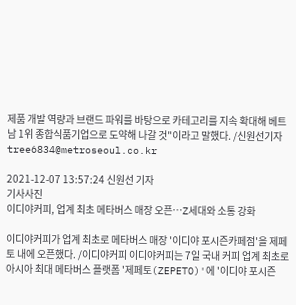제품 개발 역량과 브랜드 파워를 바탕으로 카테고리를 지속 확대해 베트남 1위 종합식품기업으로 도약해 나갈 것"이라고 말했다. /신원선기자 tree6834@metroseoul.co.kr

2021-12-07 13:57:24 신원선 기자
기사사진
이디야커피, 업계 최초 메타버스 매장 오픈…Z세대와 소통 강화

이디야커피가 업계 최초로 메타버스 매장 '이디야 포시즌카페점'을 제페토 내에 오픈했다. /이디야커피 이디야커피는 7일 국내 커피 업계 최초로 아시아 최대 메타버스 플랫폼 '제페토(ZEPETO)'에 '이디야 포시즌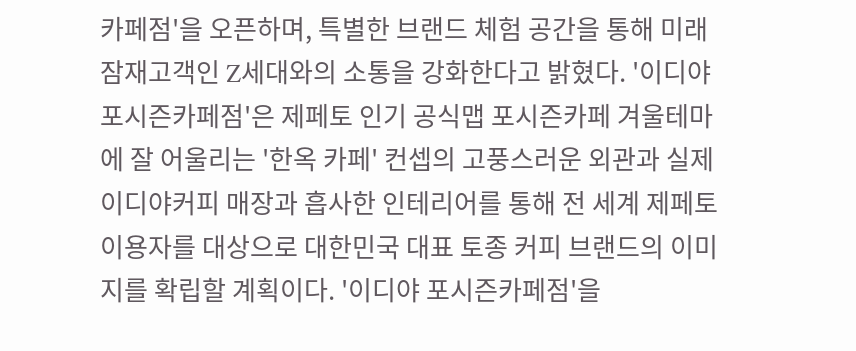카페점'을 오픈하며, 특별한 브랜드 체험 공간을 통해 미래 잠재고객인 Z세대와의 소통을 강화한다고 밝혔다. '이디야 포시즌카페점'은 제페토 인기 공식맵 포시즌카페 겨울테마에 잘 어울리는 '한옥 카페' 컨셉의 고풍스러운 외관과 실제 이디야커피 매장과 흡사한 인테리어를 통해 전 세계 제페토 이용자를 대상으로 대한민국 대표 토종 커피 브랜드의 이미지를 확립할 계획이다. '이디야 포시즌카페점'을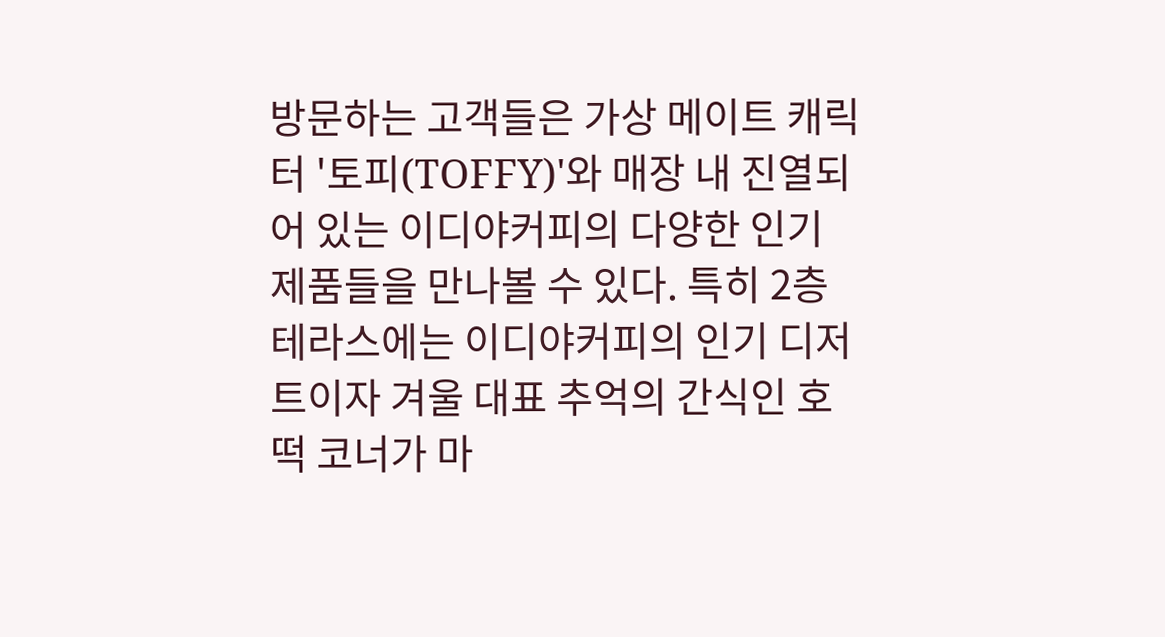방문하는 고객들은 가상 메이트 캐릭터 '토피(TOFFY)'와 매장 내 진열되어 있는 이디야커피의 다양한 인기 제품들을 만나볼 수 있다. 특히 2층 테라스에는 이디야커피의 인기 디저트이자 겨울 대표 추억의 간식인 호떡 코너가 마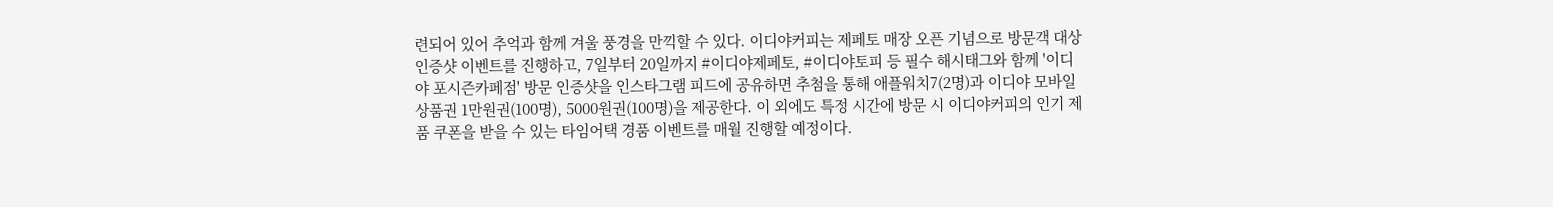련되어 있어 추억과 함께 겨울 풍경을 만끽할 수 있다. 이디야커피는 제페토 매장 오픈 기념으로 방문객 대상 인증샷 이벤트를 진행하고, 7일부터 20일까지 #이디야제페토, #이디야토피 등 필수 해시태그와 함께 '이디야 포시즌카페점' 방문 인증샷을 인스타그램 피드에 공유하면 추첨을 통해 애플워치7(2명)과 이디야 모바일 상품권 1만원권(100명), 5000원권(100명)을 제공한다. 이 외에도 특정 시간에 방문 시 이디야커피의 인기 제품 쿠폰을 받을 수 있는 타임어택 경품 이벤트를 매월 진행할 예정이다.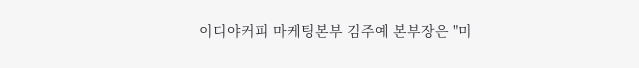이디야커피 마케팅본부 김주예 본부장은 "미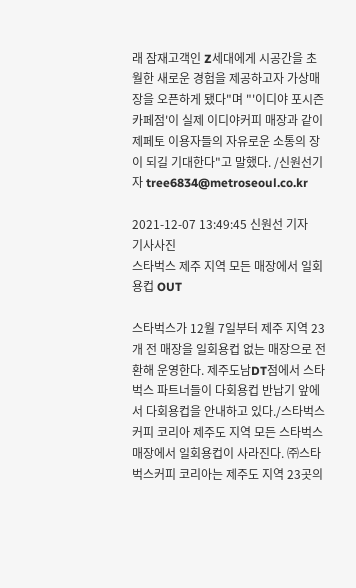래 잠재고객인 Z세대에게 시공간을 초월한 새로운 경험을 제공하고자 가상매장을 오픈하게 됐다"며 "'이디야 포시즌카페점'이 실제 이디야커피 매장과 같이 제페토 이용자들의 자유로운 소통의 장이 되길 기대한다"고 말했다. /신원선기자 tree6834@metroseoul.co.kr

2021-12-07 13:49:45 신원선 기자
기사사진
스타벅스 제주 지역 모든 매장에서 일회용컵 OUT

스타벅스가 12월 7일부터 제주 지역 23개 전 매장을 일회용컵 없는 매장으로 전환해 운영한다. 제주도남DT점에서 스타벅스 파트너들이 다회용컵 반납기 앞에서 다회용컵을 안내하고 있다./스타벅스커피 코리아 제주도 지역 모든 스타벅스 매장에서 일회용컵이 사라진다. ㈜스타벅스커피 코리아는 제주도 지역 23곳의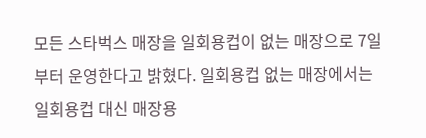모든 스타벅스 매장을 일회용컵이 없는 매장으로 7일부터 운영한다고 밝혔다. 일회용컵 없는 매장에서는 일회용컵 대신 매장용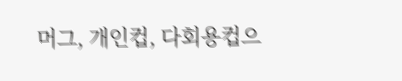머그, 개인컵, 다회용컵으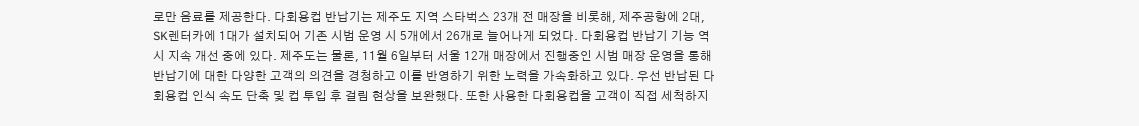로만 음료를 제공한다. 다회용컵 반납기는 제주도 지역 스타벅스 23개 전 매장을 비롯해, 제주공항에 2대, SK렌터카에 1대가 설치되어 기존 시범 운영 시 5개에서 26개로 늘어나게 되었다. 다회용컵 반납기 기능 역시 지속 개선 중에 있다. 제주도는 물론, 11월 6일부터 서울 12개 매장에서 진행중인 시범 매장 운영을 통해 반납기에 대한 다양한 고객의 의견을 경청하고 이를 반영하기 위한 노력을 가속화하고 있다. 우선 반납된 다회용컵 인식 속도 단축 및 컵 투입 후 걸림 현상을 보완했다. 또한 사용한 다회용컵을 고객이 직접 세척하지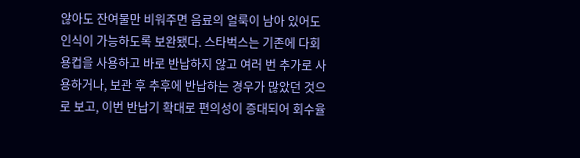않아도 잔여물만 비워주면 음료의 얼룩이 남아 있어도 인식이 가능하도록 보완됐다. 스타벅스는 기존에 다회용컵을 사용하고 바로 반납하지 않고 여러 번 추가로 사용하거나, 보관 후 추후에 반납하는 경우가 많았던 것으로 보고, 이번 반납기 확대로 편의성이 증대되어 회수율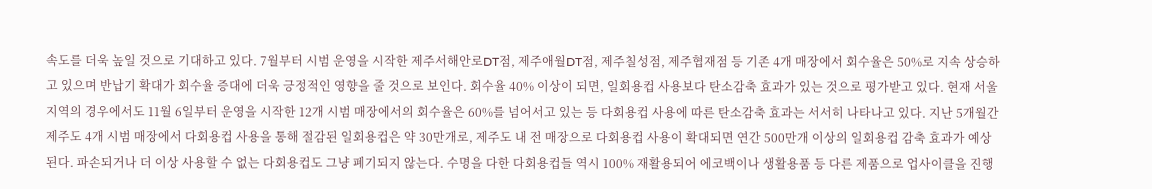속도를 더욱 높일 것으로 기대하고 있다. 7월부터 시범 운영을 시작한 제주서해안로DT점, 제주애월DT점, 제주칠성점, 제주협재점 등 기존 4개 매장에서 회수율은 50%로 지속 상승하고 있으며 반납기 확대가 회수율 증대에 더욱 긍정적인 영향을 줄 것으로 보인다. 회수율 40% 이상이 되면, 일회용컵 사용보다 탄소감축 효과가 있는 것으로 평가받고 있다. 현재 서울 지역의 경우에서도 11월 6일부터 운영을 시작한 12개 시범 매장에서의 회수율은 60%를 넘어서고 있는 등 다회용컵 사용에 따른 탄소감축 효과는 서서히 나타나고 있다. 지난 5개월간 제주도 4개 시범 매장에서 다회용컵 사용을 통해 절감된 일회용컵은 약 30만개로, 제주도 내 전 매장으로 다회용컵 사용이 확대되면 연간 500만개 이상의 일회용컵 감축 효과가 예상된다. 파손되거나 더 이상 사용할 수 없는 다회용컵도 그냥 폐기되지 않는다. 수명을 다한 다회용컵들 역시 100% 재활용되어 에코백이나 생활용품 등 다른 제품으로 업사이클을 진행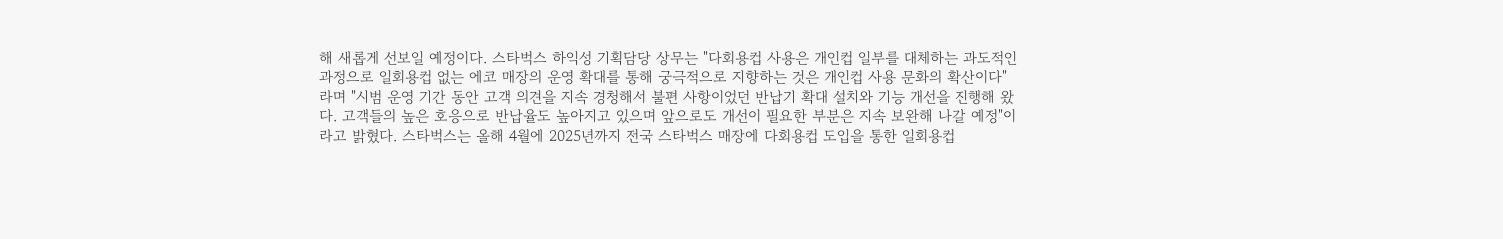해 새롭게 선보일 예정이다. 스타벅스 하익성 기획담당 상무는 "다회용컵 사용은 개인컵 일부를 대체하는 과도적인 과정으로 일회용컵 없는 에코 매장의 운영 확대를 통해 궁극적으로 지향하는 것은 개인컵 사용 문화의 확산이다"라며 "시범 운영 기간 동안 고객 의견을 지속 경청해서 불편 사항이었던 반납기 확대 설치와 기능 개선을 진행해 왔다. 고객들의 높은 호응으로 반납율도 높아지고 있으며 앞으로도 개선이 필요한 부분은 지속 보완해 나갈 예정"이라고 밝혔다. 스타벅스는 올해 4월에 2025년까지 전국 스타벅스 매장에 다회용컵 도입을 통한 일회용컵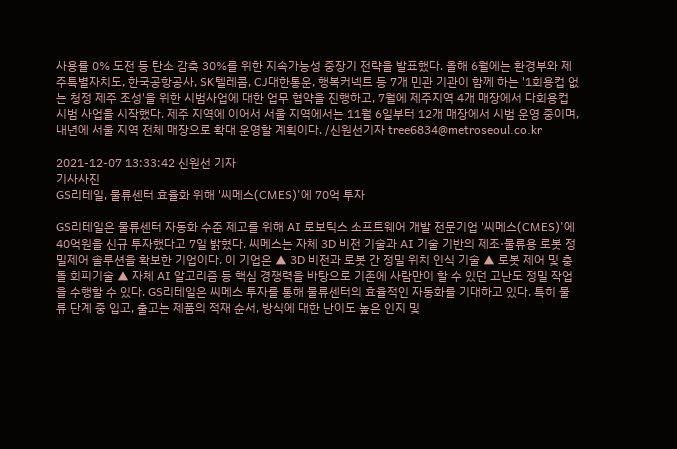사용률 0% 도전 등 탄소 감축 30%를 위한 지속가능성 중장기 전략을 발표했다. 올해 6월에는 환경부와 제주특별자치도, 한국공항공사, SK텔레콤, CJ대한통운, 행복커넥트 등 7개 민관 기관이 함께 하는 '1회용컵 없는 청정 제주 조성'을 위한 시범사업에 대한 업무 협약을 진행하고, 7월에 제주지역 4개 매장에서 다회용컵 시범 사업을 시작했다. 제주 지역에 이어서 서울 지역에서는 11월 6일부터 12개 매장에서 시범 운영 중이며, 내년에 서울 지역 전체 매장으로 확대 운영할 계획이다. /신원선기자 tree6834@metroseoul.co.kr

2021-12-07 13:33:42 신원선 기자
기사사진
GS리테일, 물류센터 효율화 위해 '씨메스(CMES)'에 70억 투자

GS리테일은 물류센터 자동화 수준 제고를 위해 AI 로보틱스 소프트웨어 개발 전문기업 '씨메스(CMES)'에 40억원을 신규 투자했다고 7일 밝혔다. 씨메스는 자체 3D 비전 기술과 AI 기술 기반의 제조·물류용 로봇 정밀제어 솔루션을 확보한 기업이다. 이 기업은 ▲ 3D 비전과 로봇 간 정밀 위치 인식 기술 ▲ 로봇 제어 및 충돌 회피기술 ▲ 자체 AI 알고리즘 등 핵심 경쟁력을 바탕으로 기존에 사람만이 할 수 있던 고난도 정밀 작업을 수행할 수 있다. GS리테일은 씨메스 투자를 통해 물류센터의 효율적인 자동화를 기대하고 있다. 특히 물류 단계 중 입고, 출고는 제품의 적재 순서, 방식에 대한 난이도 높은 인지 및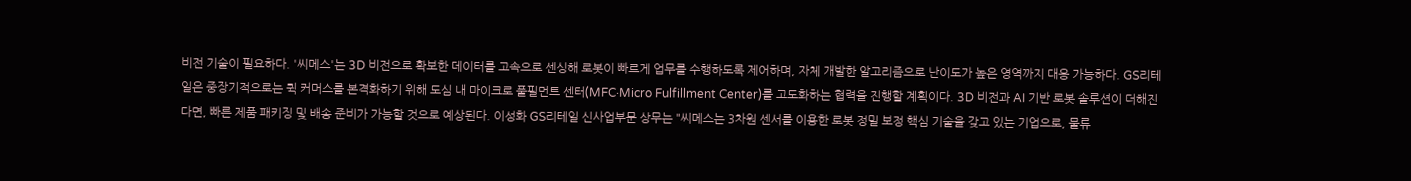비전 기술이 필요하다. '씨메스'는 3D 비전으로 확보한 데이터를 고속으로 센싱해 로봇이 빠르게 업무를 수행하도록 제어하며, 자체 개발한 알고리즘으로 난이도가 높은 영역까지 대응 가능하다. GS리테일은 중장기적으로는 퀵 커머스를 본격화하기 위해 도심 내 마이크로 풀필먼트 센터(MFC·Micro Fulfillment Center)를 고도화하는 협력을 진행할 계획이다. 3D 비전과 AI 기반 로봇 솔루션이 더해진다면, 빠른 제품 패키징 및 배송 준비가 가능할 것으로 예상된다. 이성화 GS리테일 신사업부문 상무는 "씨메스는 3차원 센서를 이용한 로봇 정밀 보정 핵심 기술을 갖고 있는 기업으로, 물류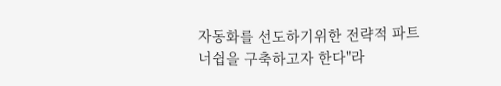자동화를 선도하기위한 전략적 파트너쉽을 구축하고자 한다"라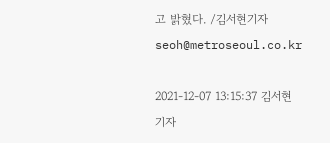고 밝혔다. /김서현기자 seoh@metroseoul.co.kr

2021-12-07 13:15:37 김서현 기자